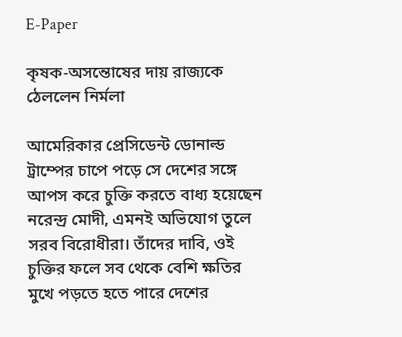E-Paper

কৃষক-অসন্তোষের দায় রাজ্যকে ঠেললেন নির্মলা

আমেরিকার প্রেসিডেন্ট ডোনাল্ড ট্রাম্পের চাপে পড়ে সে দেশের সঙ্গে আপস করে চুক্তি করতে বাধ্য হয়েছেন নরেন্দ্র মোদী, এমনই অভিযোগ তুলে সরব বিরোধীরা। তাঁদের দাবি, ওই চুক্তির ফলে সব থেকে বেশি ক্ষতির মুখে পড়তে হতে পারে দেশের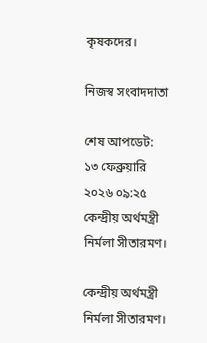কৃষকদের।

নিজস্ব সংবাদদাতা

শেষ আপডেট: ১৩ ফেব্রুয়ারি ২০২৬ ০৯:২৫
কেন্দ্রীয় অর্থমন্ত্রী নির্মলা সীতারমণ।

কেন্দ্রীয় অর্থমন্ত্রী নির্মলা সীতারমণ।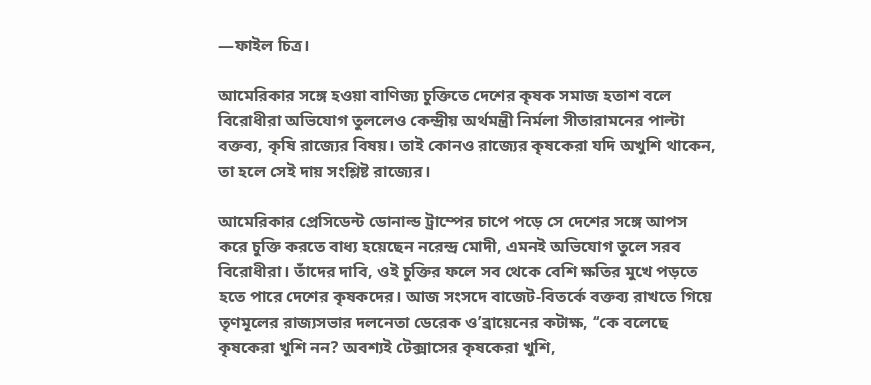—ফাইল চিত্র।

আমেরিকার সঙ্গে হওয়া বাণিজ্য চুক্তিতে দেশের কৃষক সমাজ হতাশ বলে বিরোধীরা অভিযোগ তুললেও কেন্দ্রীয় অর্থমন্ত্রী নির্মলা সীতারামনের পাল্টা বক্তব্য, কৃষি রাজ্যের বিষয়। তাই কোনও রাজ্যের কৃষকেরা যদি অখুশি থাকেন, তা হলে সেই দায় সংশ্লিষ্ট রাজ্যের।

আমেরিকার প্রেসিডেন্ট ডোনাল্ড ট্রাম্পের চাপে পড়ে সে দেশের সঙ্গে আপস করে চুক্তি করতে বাধ্য হয়েছেন নরেন্দ্র মোদী, এমনই অভিযোগ তুলে সরব বিরোধীরা। তাঁদের দাবি, ওই চুক্তির ফলে সব থেকে বেশি ক্ষতির মুখে পড়তে হতে পারে দেশের কৃষকদের। আজ সংসদে বাজেট-বিতর্কে বক্তব্য রাখতে গিয়ে তৃণমূলের রাজ্যসভার দলনেতা ডেরেক ও’ব্রায়েনের কটাক্ষ, ‘‘কে বলেছে কৃষকেরা খুশি নন? অবশ্যই টেক্সাসের কৃষকেরা খুশি,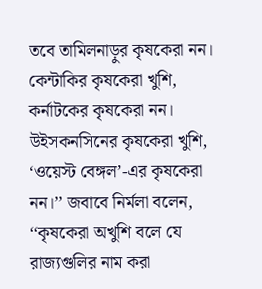তবে তামিলনাড়ুর কৃষকেরা নন। কেন্টাকির কৃষকেরা খুশি, কর্নাটকের কৃষকেরা নন। উইসকনসিনের কৃষকেরা খুশি, ‘ওয়েস্ট বেঙ্গল’-এর কৃষকেরা নন।’’ জবাবে নির্মলা বলেন, ‘‘কৃষকেরা অখুশি বলে যে রাজ্যগুলির নাম করা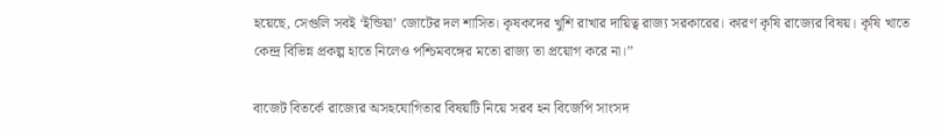হয়েছে, সেগুলি সবই ‘ইন্ডিয়া’ জোটের দল শাসিত। কৃষকদের খুশি রাখার দায়িত্ব রাজ্য সরকারের। কারণ কৃষি রাজ্যের বিষয়। কৃষি খাতে কেন্দ্র বিভিন্ন প্রকল্প হাতে নিলেও পশ্চিমবঙ্গের মতো রাজ্য তা প্রয়োগ করে না।’’

বাজেট বিতর্কে রাজ্যের অসহযোগিতার বিষয়টি নিয়ে সরব হন বিজেপি সাংসদ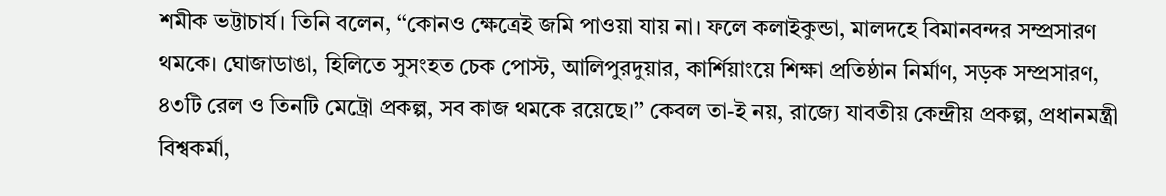শমীক ভট্টাচার্য। তিনি বলেন, ‘‘কোনও ক্ষেত্রেই জমি পাওয়া যায় না। ফলে কলাইকুন্ডা, মালদহে বিমানবন্দর সম্প্রসারণ থমকে। ঘোজাডাঙা, হিলিতে সুসংহত চেক পোস্ট, আলিপুরদুয়ার, কার্শিয়াংয়ে শিক্ষা প্রতিষ্ঠান নির্মাণ, সড়ক সম্প্রসারণ, ৪৩টি রেল ও তিনটি মেট্রো প্রকল্প, সব কাজ থমকে রয়েছে।’’ কেবল তা-ই নয়, রাজ্যে যাবতীয় কেন্দ্রীয় প্রকল্প, প্রধানমন্ত্রী বিশ্বকর্মা,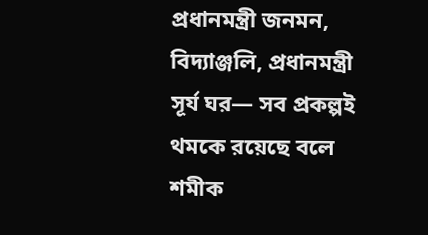প্রধানমন্ত্রী জনমন, বিদ্যাঞ্জলি, প্রধানমন্ত্রী সূর্য ঘর— সব প্রকল্পই থমকে রয়েছে বলে শমীক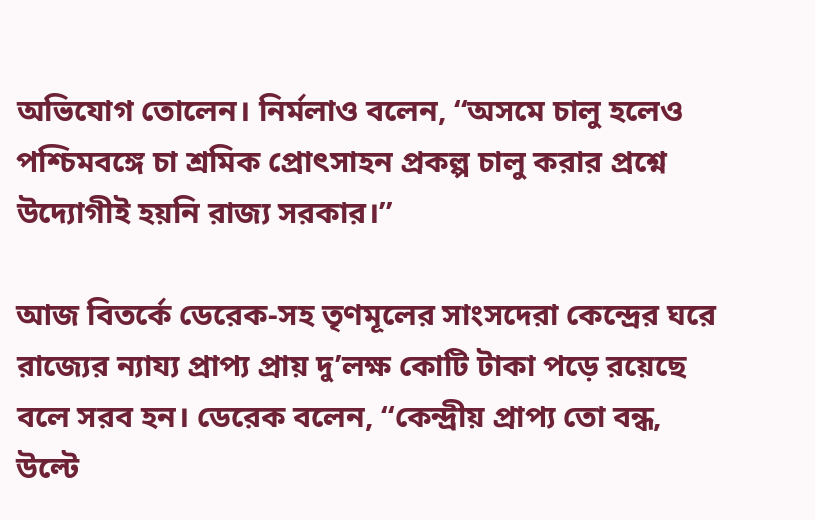অভিযোগ তোলেন। নির্মলাও বলেন, ‘‘অসমে চালু হলেও পশ্চিমবঙ্গে চা শ্রমিক প্রোৎসাহন প্রকল্প চালু করার প্রশ্নে উদ্যোগীই হয়নি রাজ্য সরকার।’’

আজ বিতর্কে ডেরেক-সহ তৃণমূলের সাংসদেরা কেন্দ্রের ঘরে রাজ্যের ন্যায্য প্রাপ্য প্রায় দু’লক্ষ কোটি টাকা পড়ে রয়েছে বলে সরব হন। ডেরেক বলেন, ‘‘কেন্দ্রীয় প্রাপ্য তো বন্ধ, উল্টে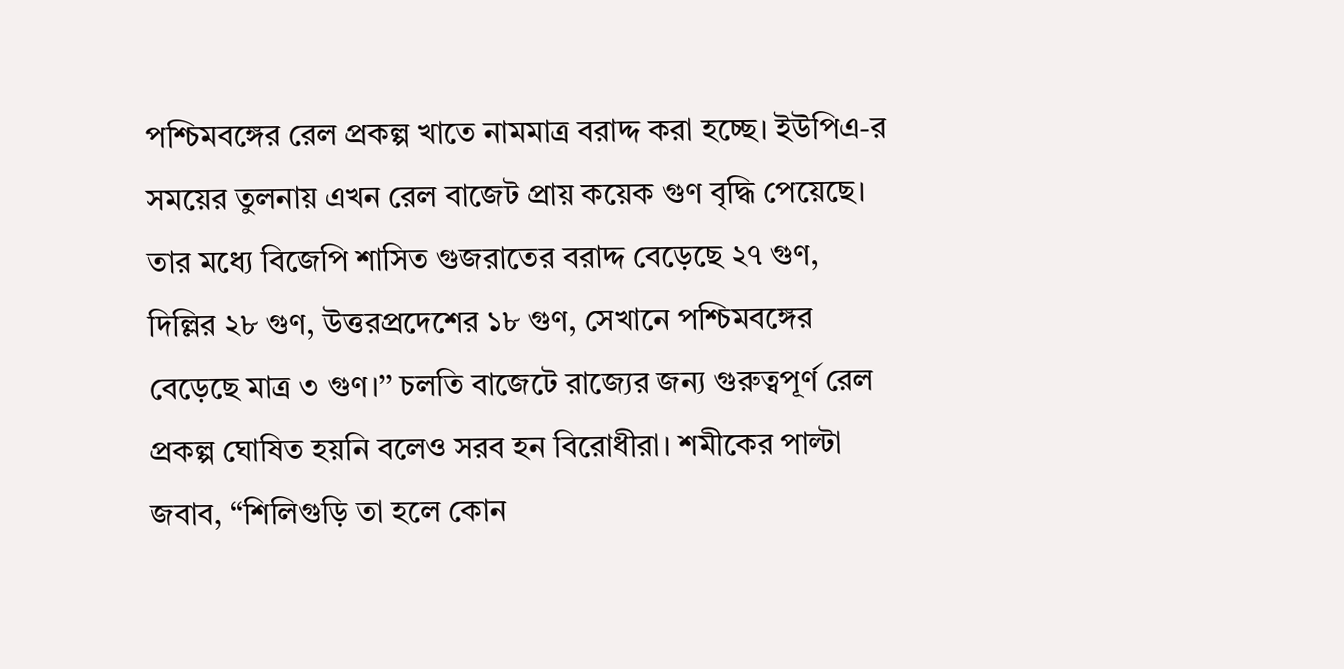পশ্চিমবঙ্গের রেল প্রকল্প খাতে নামমাত্র বরাদ্দ করা হচ্ছে। ইউপিএ-র সময়ের তুলনায় এখন রেল বাজেট প্রায় কয়েক গুণ বৃদ্ধি পেয়েছে। তার মধ্যে বিজেপি শাসিত গুজরাতের বরাদ্দ বেড়েছে ২৭ গুণ, দিল্লির ২৮ গুণ, উত্তরপ্রদেশের ১৮ গুণ, সেখানে পশ্চিমবঙ্গের বেড়েছে মাত্র ৩ গুণ।’’ চলতি বাজেটে রাজ্যের জন্য গুরুত্বপূর্ণ রেল প্রকল্প ঘোষিত হয়নি বলেও সরব হন বিরোধীরা। শমীকের পাল্টা জবাব, ‘‘শিলিগুড়ি তা হলে কোন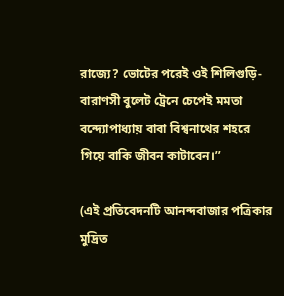রাজ্যে? ভোটের পরেই ওই শিলিগুড়ি-বারাণসী বুলেট ট্রেনে চেপেই মমতা বন্দ্যোপাধ্যায় বাবা বিশ্বনাথের শহরে গিয়ে বাকি জীবন কাটাবেন।’’

(এই প্রতিবেদনটি আনন্দবাজার পত্রিকার মুদ্রিত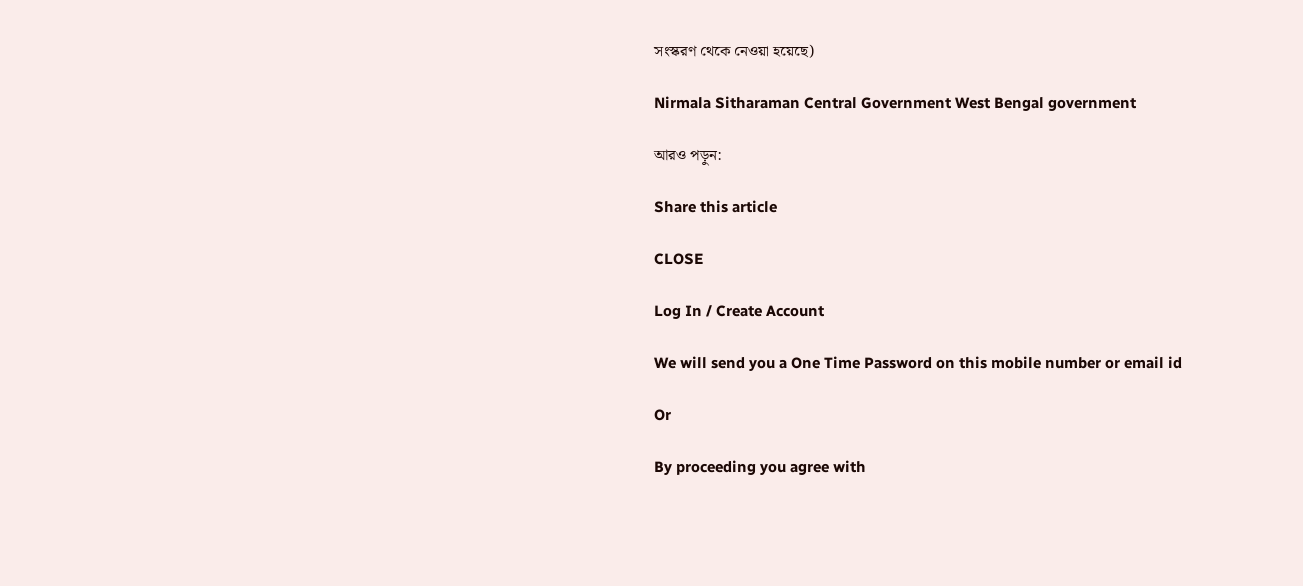সংস্করণ থেকে নেওয়া হয়েছে)

Nirmala Sitharaman Central Government West Bengal government

আরও পড়ুন:

Share this article

CLOSE

Log In / Create Account

We will send you a One Time Password on this mobile number or email id

Or

By proceeding you agree with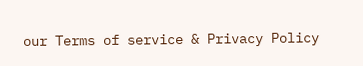our Terms of service & Privacy Policy